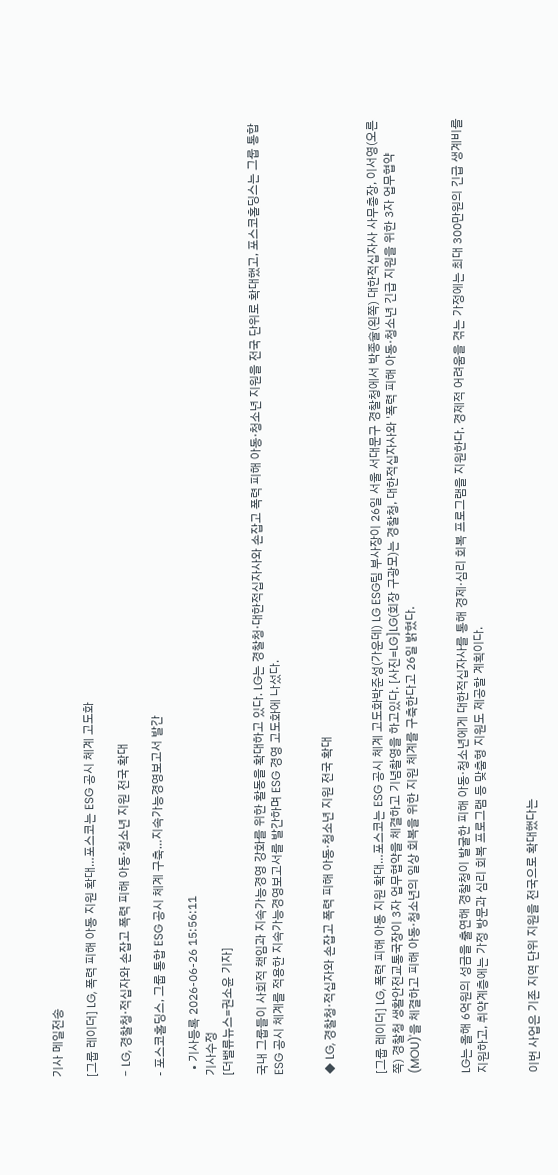기사 메일전송

[그룹 레이더] LG, 폭력 피해 아동 지원 확대…포스코는 ESG 공시 체계 고도화

- LG, 경찰청·적십자와 손잡고 폭력 피해 아동·청소년 지원 전국 확대

- 포스코홀딩스, 그룹 통합 ESG 공시 체계 구축…지속가능경영보고서 발간

  • 기사등록 2026-06-26 15:56:11
기사수정
[더밸류뉴스=권소윤 기자]

국내 그룹들이 사회적 책임과 지속가능경영 강화를 위한 활동을 확대하고 있다. LG는 경찰청·대한적십자사와 손잡고 폭력 피해 아동·청소년 지원을 전국 단위로 확대했고, 포스코홀딩스는 그룹 통합 ESG 공시 체계를 적용한 지속가능경영보고서를 발간하며 ESG 경영 고도화에 나섰다.


◆ LG, 경찰청·적십자와 손잡고 폭력 피해 아동·청소년 지원 전국 확대


[그룹 레이더] LG, 폭력 피해 아동 지원 확대…포스코는 ESG 공시 체계 고도화박준성(가운데) LG ESG팀 부사장이 26일 서울 서대문구 경찰청에서 박종술(왼쪽) 대한적십자사 사무총장, 이서영(오른쪽) 경찰청 생활안전교통국장이 3자 업무협약을 체결하고 기념촬영을 하고있다. [사진=LG]LG(회장 구광모)는 경찰청, 대한적십자사와 '폭력 피해 아동·청소년 긴급 지원을 위한 3자 업무협약(MOU)'을 체결하고 피해 아동·청소년의 일상 회복을 위한 지원 체계를 구축한다고 26일 밝혔다.


LG는 올해 6억원의 성금을 출연해 경찰청이 발굴한 피해 아동·청소년에게 대한적십자사를 통해 경제·심리 회복 프로그램을 지원한다. 경제적 어려움을 겪는 가정에는 최대 300만원의 긴급 생계비를 지원하고, 취약계층에는 가정 방문과 심리 회복 프로그램 등 맞춤형 지원도 제공할 계획이다.


이번 사업은 기존 지역 단위 지원을 전국으로 확대했다는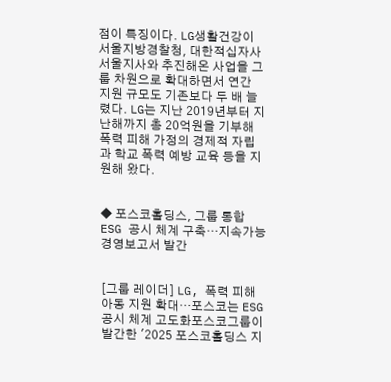점이 특징이다. LG생활건강이 서울지방경찰청, 대한적십자사 서울지사와 추진해온 사업을 그룹 차원으로 확대하면서 연간 지원 규모도 기존보다 두 배 늘렸다. LG는 지난 2019년부터 지난해까지 총 20억원을 기부해 폭력 피해 가정의 경제적 자립과 학교 폭력 예방 교육 등을 지원해 왔다.


◆ 포스코홀딩스, 그룹 통합 ESG 공시 체계 구축…지속가능경영보고서 발간


[그룹 레이더] LG, 폭력 피해 아동 지원 확대…포스코는 ESG 공시 체계 고도화포스코그룹이 발간한 '2025 포스코홀딩스 지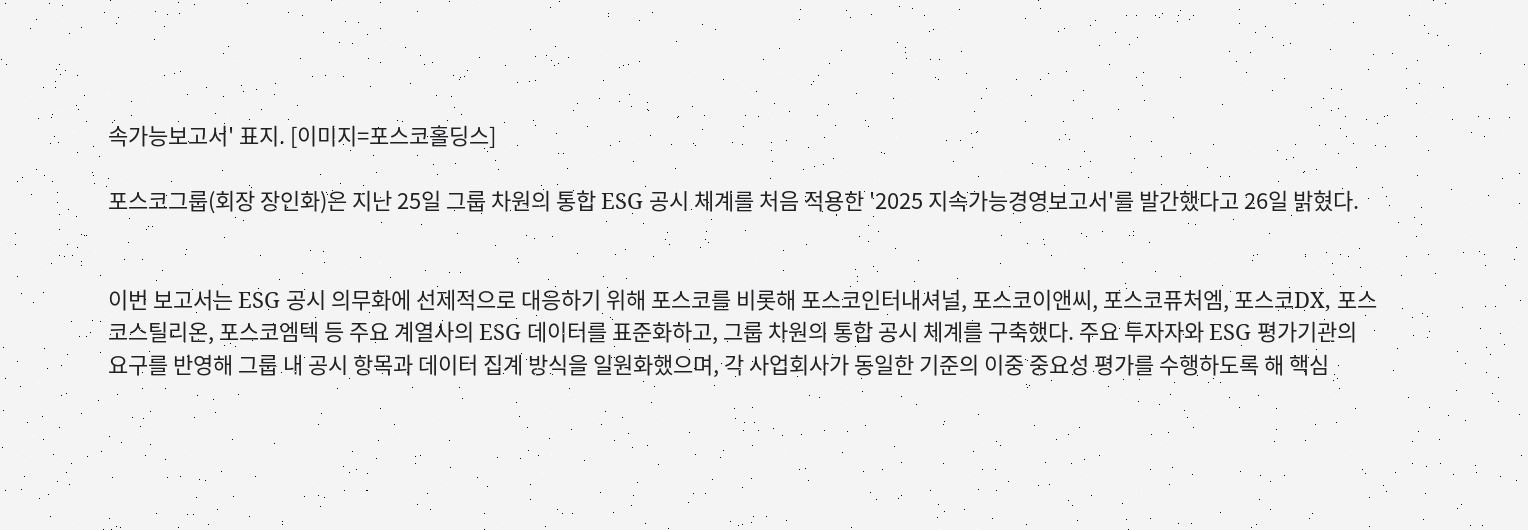속가능보고서' 표지. [이미지=포스코홀딩스]

포스코그룹(회장 장인화)은 지난 25일 그룹 차원의 통합 ESG 공시 체계를 처음 적용한 '2025 지속가능경영보고서'를 발간했다고 26일 밝혔다.


이번 보고서는 ESG 공시 의무화에 선제적으로 대응하기 위해 포스코를 비롯해 포스코인터내셔널, 포스코이앤씨, 포스코퓨처엠, 포스코DX, 포스코스틸리온, 포스코엠텍 등 주요 계열사의 ESG 데이터를 표준화하고, 그룹 차원의 통합 공시 체계를 구축했다. 주요 투자자와 ESG 평가기관의 요구를 반영해 그룹 내 공시 항목과 데이터 집계 방식을 일원화했으며, 각 사업회사가 동일한 기준의 이중 중요성 평가를 수행하도록 해 핵심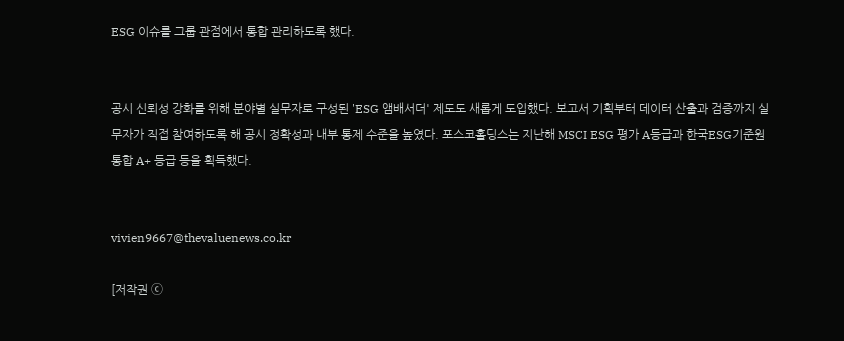ESG 이슈를 그룹 관점에서 통합 관리하도록 했다.


공시 신뢰성 강화를 위해 분야별 실무자로 구성된 'ESG 앰배서더' 제도도 새롭게 도입했다. 보고서 기획부터 데이터 산출과 검증까지 실무자가 직접 참여하도록 해 공시 정확성과 내부 통제 수준을 높였다. 포스코홀딩스는 지난해 MSCI ESG 평가 A등급과 한국ESG기준원 통합 A+ 등급 등을 획득했다.


vivien9667@thevaluenews.co.kr

[저작권 ⓒ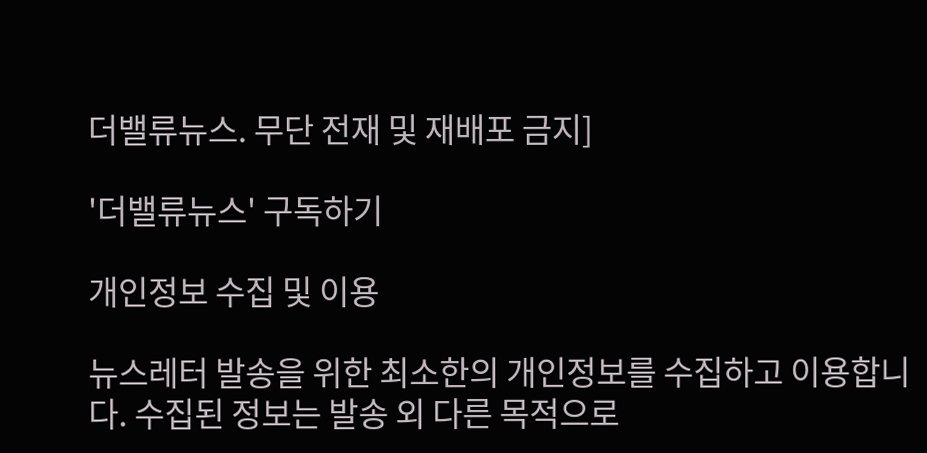더밸류뉴스. 무단 전재 및 재배포 금지]

'더밸류뉴스' 구독하기

개인정보 수집 및 이용

뉴스레터 발송을 위한 최소한의 개인정보를 수집하고 이용합니다. 수집된 정보는 발송 외 다른 목적으로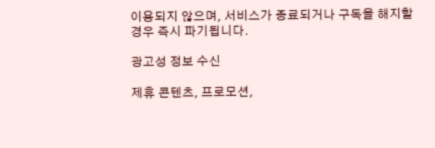이용되지 않으며, 서비스가 종료되거나 구독을 해지할 경우 즉시 파기됩니다.

광고성 정보 수신

제휴 콘텐츠, 프로모션,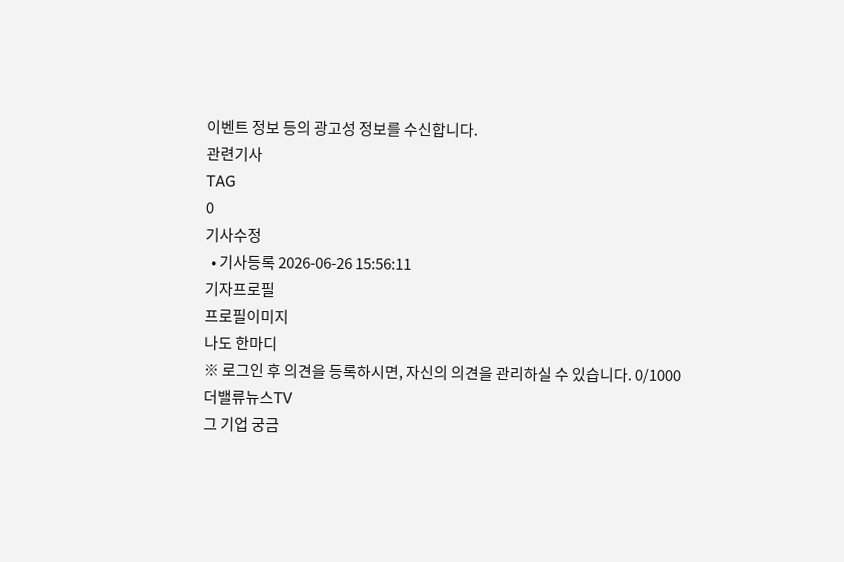이벤트 정보 등의 광고성 정보를 수신합니다.
관련기사
TAG
0
기사수정
  • 기사등록 2026-06-26 15:56:11
기자프로필
프로필이미지
나도 한마디
※ 로그인 후 의견을 등록하시면, 자신의 의견을 관리하실 수 있습니다. 0/1000
더밸류뉴스TV
그 기업 궁금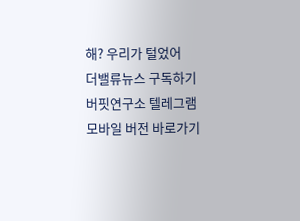해? 우리가 털었어
더밸류뉴스 구독하기
버핏연구소 텔레그램
모바일 버전 바로가기